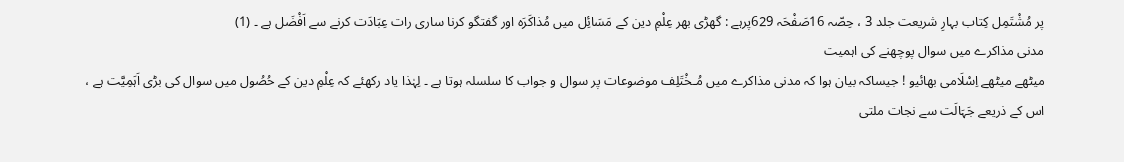پر مُشْتَمِل کِتاب بہارِ شریعت جلد 3 ، حِصّہ 16صَفْحَہ 629پرہے : گھڑی بھر عِلْمِ دین کے مَسَائِل میں مُذاکَرَہ اور گفتگو کرنا ساری رات عِبَادَت کرنے سے اَفْضَل ہے ۔ (1)
مدنی مذاکرے میں سوال پوچھنے کی اہمیت
میٹھے میٹھے اِسْلَامی بھائیو ! جیساکہ بیان ہوا کہ مدنی مذاکرے میں مُـخْتَلِف موضوعات پر سوال و جواب کا سلسلہ ہوتا ہے ۔ لِہٰذا یاد رکھئے کہ عِلْمِ دین کے حُصُول میں سوال کی بڑی اَہَمِیَّت ہے ، اس کے ذریعے جَہَالَت سے نجات ملتی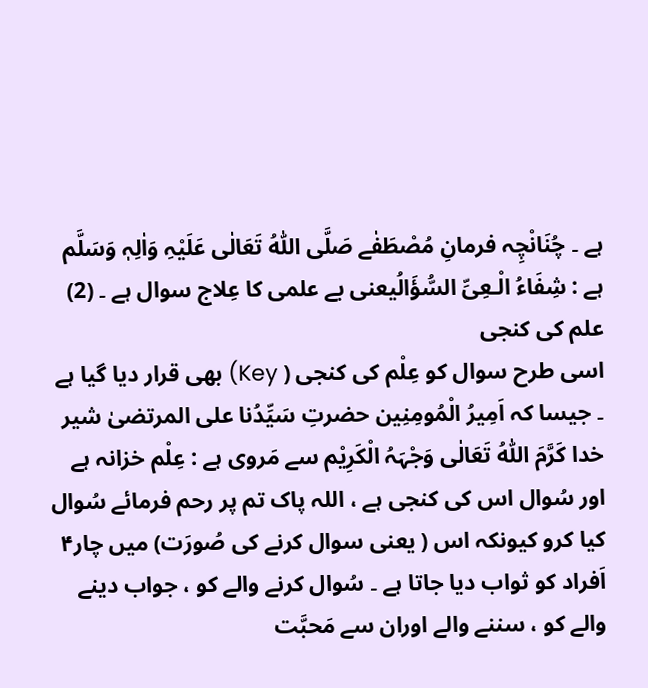ہے ۔ چُنَانْچِہ فرمانِ مُصْطَفٰے صَلَّی اللّٰہُ تَعَالٰی عَلَیْہِ وَاٰلِہٖ وَسَلَّم ہے : شِفَاءُ الْـعِیِّ السُّؤَالُیعنی بے علمی کا عِلاج سوال ہے ۔ (2)
علم کی کنجی
اسی طرح سوال کو عِلْم کی کنجی ( Key) بھی قرار دیا گیا ہے ۔ جیسا کہ اَمِیرُ الْمُومِنِین حضرتِ سَیِّدُنا علی المرتضیٰ شیر خدا کَرَّمَ اللّٰہُ تَعَالٰی وَجْہَہُ الْکَرِیْم سے مَروی ہے : عِلْم خزانہ ہے اور سُوال اس کی کنجی ہے ، اللہ پاک تم پر رحم فرمائے سُوال کیا کرو کیونکہ اس ( یعنی سوال کرنے کی صُورَت) میں چار۴ اَفراد کو ثواب دیا جاتا ہے ۔ سُوال کرنے والے کو ، جواب دینے والے کو ، سننے والے اوران سے مَحبَّت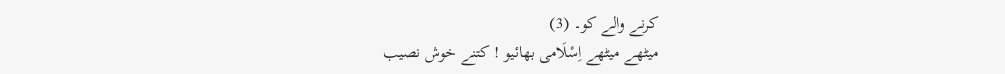کرنے والے کو۔ (3)
میٹھے میٹھے اِسْلَامی بھائیو ! کتنے خوش نصیب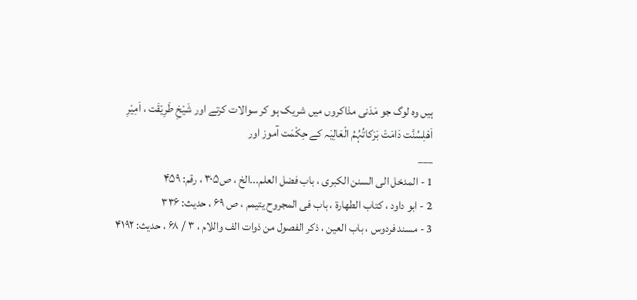ہیں وہ لوگ جو مَدَنی مذاکروں میں شریک ہو کر سوالات کرتے اور شَیْخِ طَرِیْقَت ، اَمِیْرِ اَھْلِسُنَّت دَامَتْ بَرَکاتُہُمُ الْعَالِیَہ کے حِکْمَت آموز اور
___
1 - المدخل الی السنن الکبری ، باب فضل العلم...الخ ، ص۳۰۵ ، رقم: ۴۵۹
2 - ابو داود ، کتاب الطھارة ، باب فی المجروح یتیمم ، ص ۶۹ ، حدیث: ۳۳۶
3 - مسند فردوس ، باب العین ، ذکر الفصول من ذوات الف واللام ، ۳ / ۶۸ ، حدیث: ۴۱۹۲